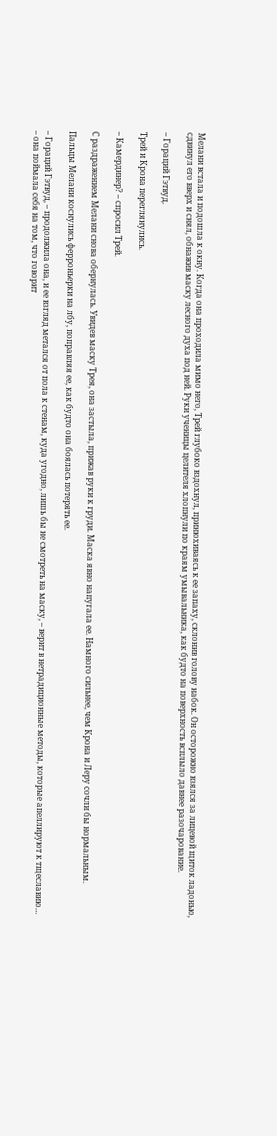Мелани встала и подошла к окну. Когда она проходила мимо него, Трей глубоко вздохнул, принюхиваясь к ее запаху, склонив голову набок. Он осторожно взялся за лицевой щиток ладонью, сдвинул его вверх и снял, обнажив маску лесного духа под ней. Руки ученицы целителя хлопнули по краям умывальника, как будто на поверхность всплыло давнее разочарование.

– Гораций Гэтвуд.

Трей и Крона переглянулись.

– Камердинер? – спросил Трей.

С раздражением Мелани снова обернулась. Увидев маску Трея, она застыла, прижав руки к груди. Маска явно напугала ее. Намного сильнее, чем Крона и Леру сочли бы нормальным.

Пальцы Мелани коснулись ферроньерки на лбу, поправляя ее, как будто она боялась потерять ее.

– Гораций Гэтвуд, – продолжила она, и ее взгляд метался от пола к стенам, куда угодно, лишь бы не смотреть на маску, – верит в нетрадиционные методы, которые апеллируют к тщеславию… – она поймала себя на том, что говорит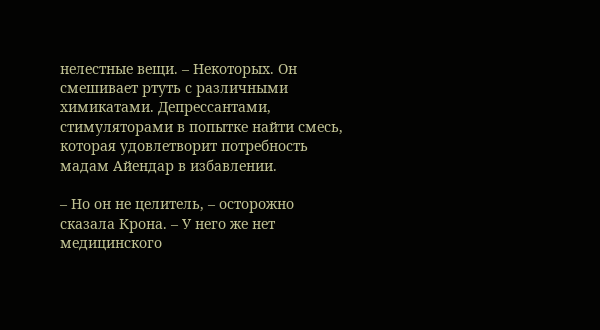нелестные вещи. – Некоторых. Он смешивает ртуть с различными химикатами. Депрессантами, стимуляторами в попытке найти смесь, которая удовлетворит потребность мадам Айендар в избавлении.

– Но он не целитель, – осторожно сказала Крона. – У него же нет медицинского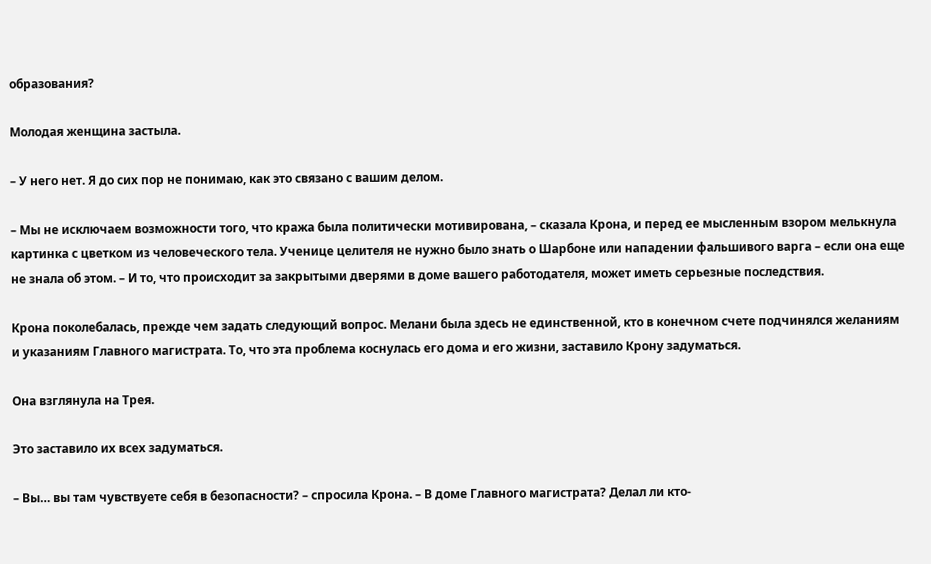образования?

Молодая женщина застыла.

– У него нет. Я до сих пор не понимаю, как это связано с вашим делом.

– Мы не исключаем возможности того, что кража была политически мотивирована, – сказала Крона, и перед ее мысленным взором мелькнула картинка с цветком из человеческого тела. Ученице целителя не нужно было знать о Шарбоне или нападении фальшивого варга – если она еще не знала об этом. – И то, что происходит за закрытыми дверями в доме вашего работодателя, может иметь серьезные последствия.

Крона поколебалась, прежде чем задать следующий вопрос. Мелани была здесь не единственной, кто в конечном счете подчинялся желаниям и указаниям Главного магистрата. То, что эта проблема коснулась его дома и его жизни, заставило Крону задуматься.

Она взглянула на Трея.

Это заставило их всех задуматься.

– Вы… вы там чувствуете себя в безопасности? – спросила Крона. – В доме Главного магистрата? Делал ли кто-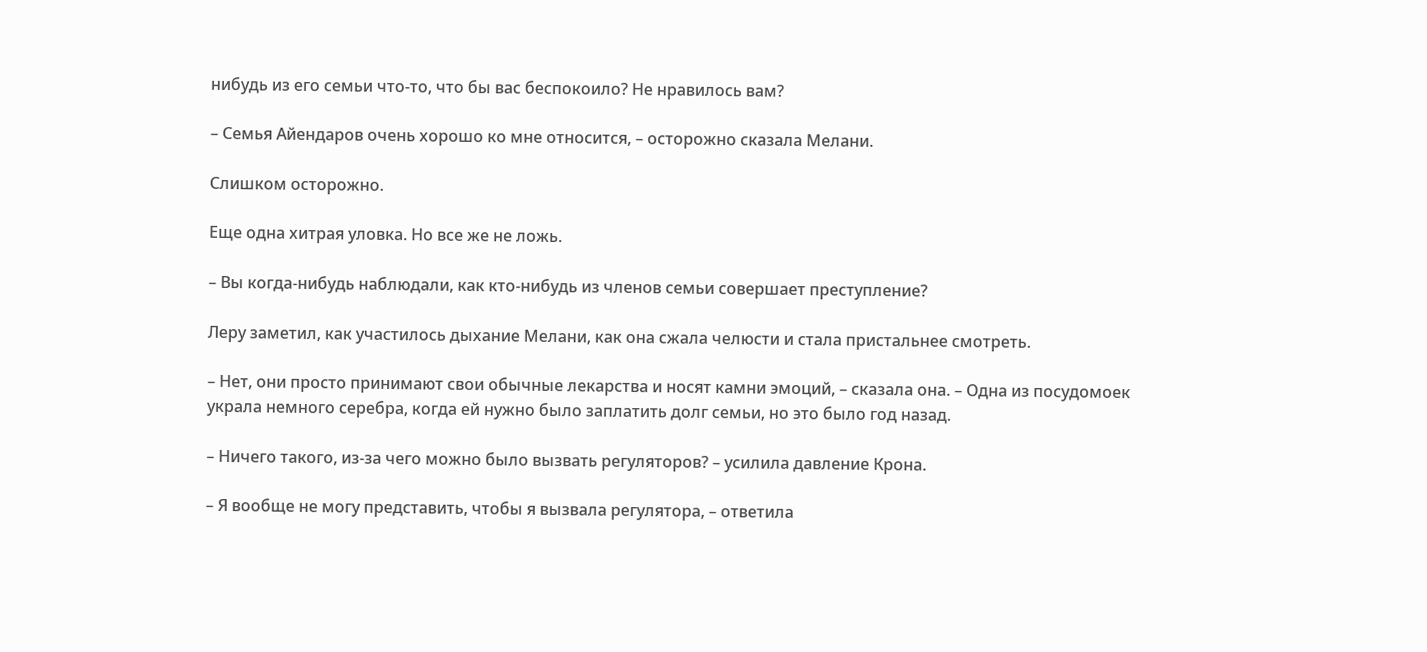нибудь из его семьи что-то, что бы вас беспокоило? Не нравилось вам?

– Семья Айендаров очень хорошо ко мне относится, – осторожно сказала Мелани.

Слишком осторожно.

Еще одна хитрая уловка. Но все же не ложь.

– Вы когда-нибудь наблюдали, как кто-нибудь из членов семьи совершает преступление?

Леру заметил, как участилось дыхание Мелани, как она сжала челюсти и стала пристальнее смотреть.

– Нет, они просто принимают свои обычные лекарства и носят камни эмоций, – сказала она. – Одна из посудомоек украла немного серебра, когда ей нужно было заплатить долг семьи, но это было год назад.

– Ничего такого, из-за чего можно было вызвать регуляторов? – усилила давление Крона.

– Я вообще не могу представить, чтобы я вызвала регулятора, – ответила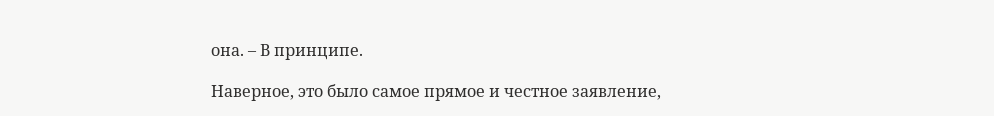она. – В принципе.

Наверное, это было самое прямое и честное заявление,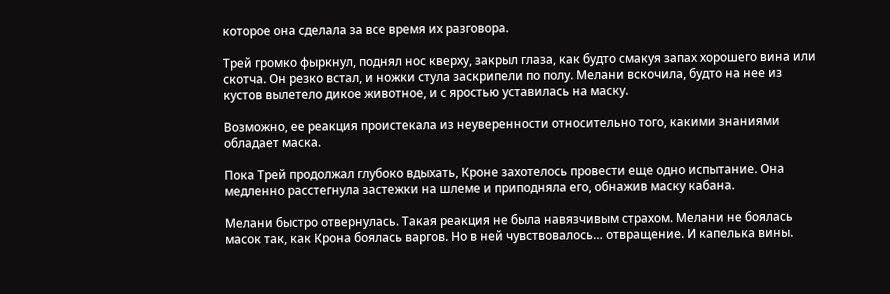которое она сделала за все время их разговора.

Трей громко фыркнул, поднял нос кверху, закрыл глаза, как будто смакуя запах хорошего вина или скотча. Он резко встал, и ножки стула заскрипели по полу. Мелани вскочила, будто на нее из кустов вылетело дикое животное, и с яростью уставилась на маску.

Возможно, ее реакция проистекала из неуверенности относительно того, какими знаниями обладает маска.

Пока Трей продолжал глубоко вдыхать, Кроне захотелось провести еще одно испытание. Она медленно расстегнула застежки на шлеме и приподняла его, обнажив маску кабана.

Мелани быстро отвернулась. Такая реакция не была навязчивым страхом. Мелани не боялась масок так, как Крона боялась варгов. Но в ней чувствовалось… отвращение. И капелька вины.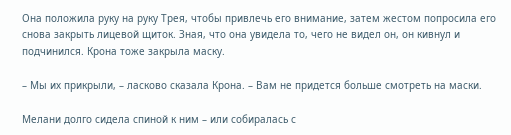Она положила руку на руку Трея, чтобы привлечь его внимание, затем жестом попросила его снова закрыть лицевой щиток. Зная, что она увидела то, чего не видел он, он кивнул и подчинился. Крона тоже закрыла маску.

– Мы их прикрыли, – ласково сказала Крона. – Вам не придется больше смотреть на маски.

Мелани долго сидела спиной к ним – или собиралась с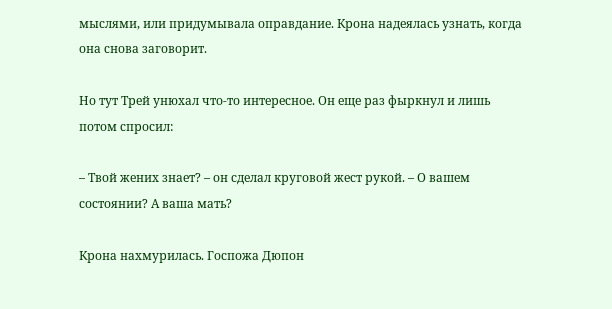мыслями, или придумывала оправдание. Крона надеялась узнать, когда она снова заговорит.

Но тут Трей унюхал что-то интересное. Он еще раз фыркнул и лишь потом спросил:

– Твой жених знает? – он сделал круговой жест рукой. – О вашем состоянии? А ваша мать?

Крона нахмурилась. Госпожа Дюпон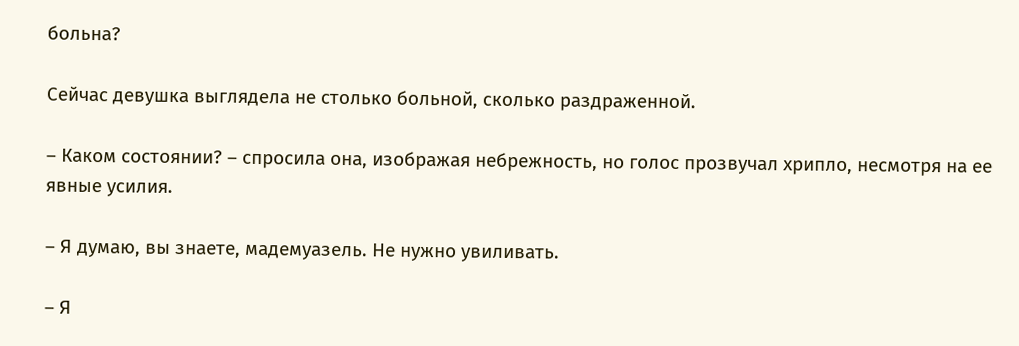больна?

Сейчас девушка выглядела не столько больной, сколько раздраженной.

– Каком состоянии? – спросила она, изображая небрежность, но голос прозвучал хрипло, несмотря на ее явные усилия.

– Я думаю, вы знаете, мадемуазель. Не нужно увиливать.

– Я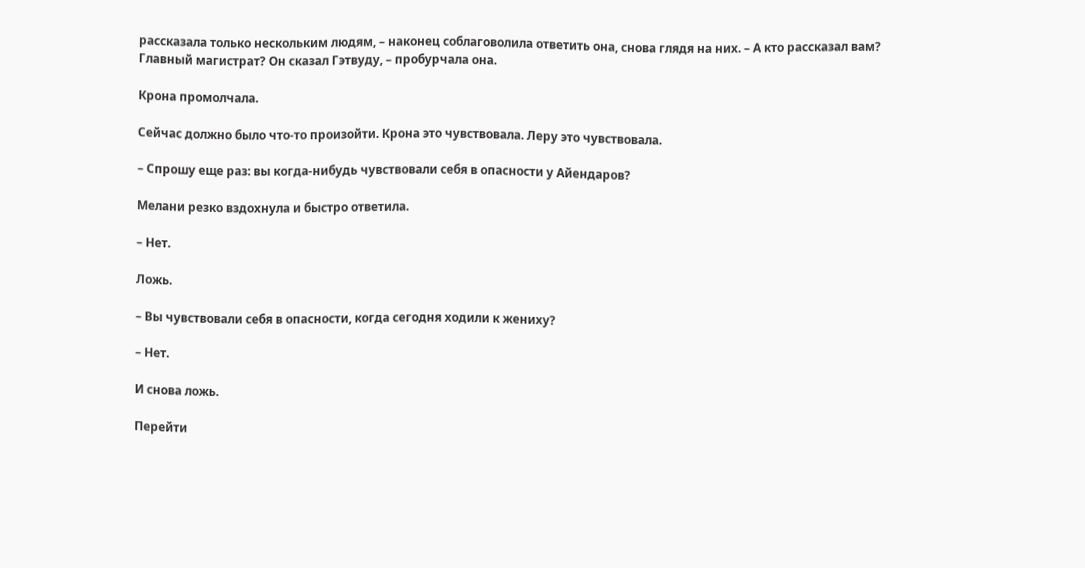рассказала только нескольким людям, – наконец соблаговолила ответить она, снова глядя на них. – А кто рассказал вам? Главный магистрат? Он сказал Гэтвуду, – пробурчала она.

Крона промолчала.

Сейчас должно было что-то произойти. Крона это чувствовала. Леру это чувствовала.

– Спрошу еще раз: вы когда-нибудь чувствовали себя в опасности у Айендаров?

Мелани резко вздохнула и быстро ответила.

– Нет.

Ложь.

– Вы чувствовали себя в опасности, когда сегодня ходили к жениху?

– Нет.

И снова ложь.

Перейти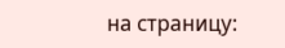на страницу: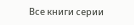Все книги серии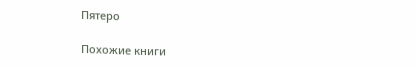Пятеро

Похожие книги